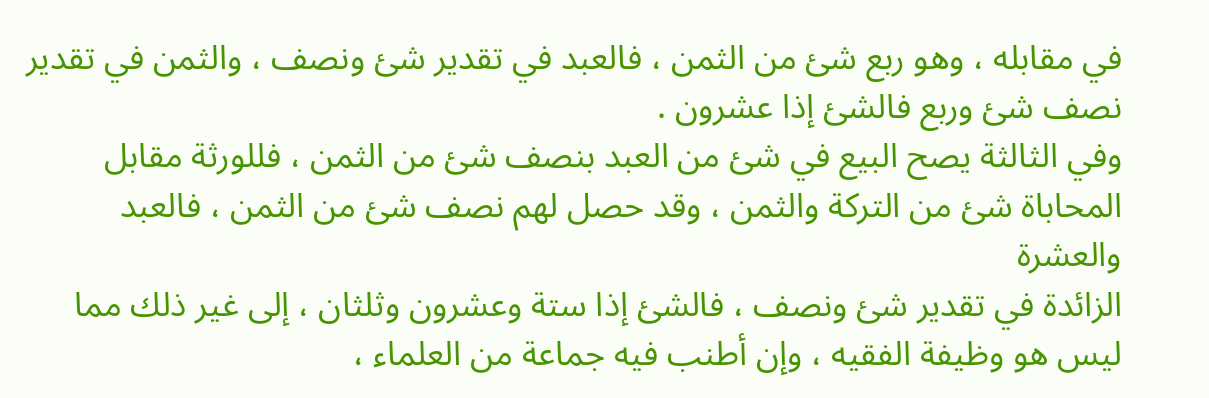في مقابله ، وهو ربع شئ من الثمن ، فالعبد في تقدير شئ ونصف ، والثمن في تقدير
نصف شئ وربع فالشئ إذا عشرون .
وفي الثالثة يصح البيع في شئ من العبد بنصف شئ من الثمن ، فللورثة مقابل
المحاباة شئ من التركة والثمن ، وقد حصل لهم نصف شئ من الثمن ، فالعبد والعشرة
الزائدة في تقدير شئ ونصف ، فالشئ إذا ستة وعشرون وثلثان ، إلى غير ذلك مما
ليس هو وظيفة الفقيه ، وإن أطنب فيه جماعة من العلماء ،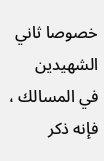خصوصا ثاني الشهيدين
في المسالك ، فإنه ذكر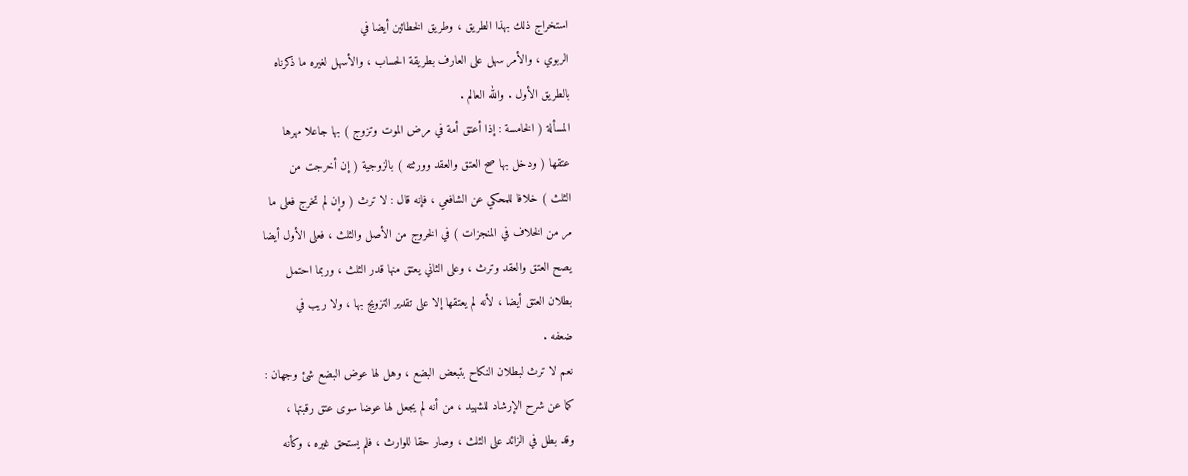استخراج ذلك بهذا الطريق ، وطريق الخطائين أيضا في
الربوي ، والأمر سهل على العارف بطريقة الحساب ، والأسهل لغيره ما ذكرناه
بالطريق الأول . والله العالم .
المسألة ( الخامسة : إذا أعتق أمة في مرض الموت وتزوج ) بها جاعلا مهرها
عتقها ( ودخل بها صح العتق والعقد وورثته ) بالزوجية ( إن أخرجت من
الثلث ) خلافا للمحكي عن الشافعي ، فإنه قال : لا ترث ( وإن لم تخرج فعلى ما
مر من الخلاف في المنجزات ) في الخروج من الأصل والثلث ، فعلى الأول أيضا
يصح العتق والعقد وترث ، وعلى الثاني يعتق منها قدر الثلث ، وربما احتمل
بطلان العتق أيضا ، لأنه لم يعتقها إلا على تقدير التزويج بها ، ولا ريب في
ضعفه .
نعم لا ترث لبطلان النكاح بتبعض البضع ، وهل لها عوض البضع شئ وجهان :
كما عن شرح الإرشاد للشهيد ، من أنه لم يجعل لها عوضا سوى عتق رقبتها ،
وقد بطل في الزائد على الثلث ، وصار حقا للوارث ، فلم يستحق غيره ، وكأنه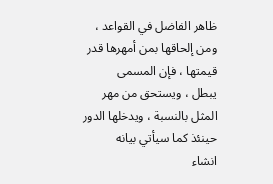ظاهر الفاضل في القواعد ، ومن إلحاقها بمن أمهرها قدر قيمتها ، فإن المسمى
يبطل ، ويستحق من مهر المثل بالنسبة ، ويدخلها الدور حينئذ كما سيأتي بيانه
انشاء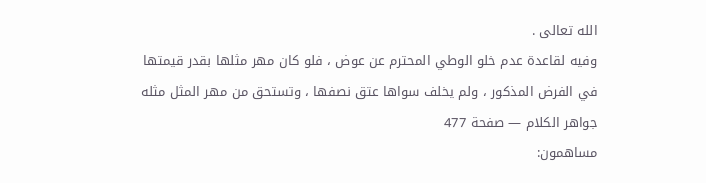الله تعالى .
وفيه لقاعدة عدم خلو الوطي المحترم عن عوض ، فلو كان مهر مثلها بقدر قيمتها
في الفرض المذكور ، ولم يخلف سواها عتق نصفها ، وتستحق من مهر المثل مثله
جواهر الكلام — صفحة 477
مساهمون: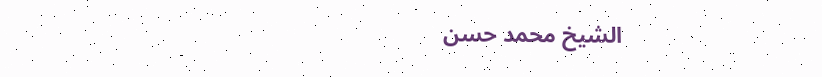الشيخ محمد حسن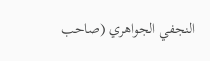النجفي الجواهري (صاحب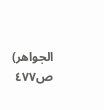الجواهر)
ص٤٧٧